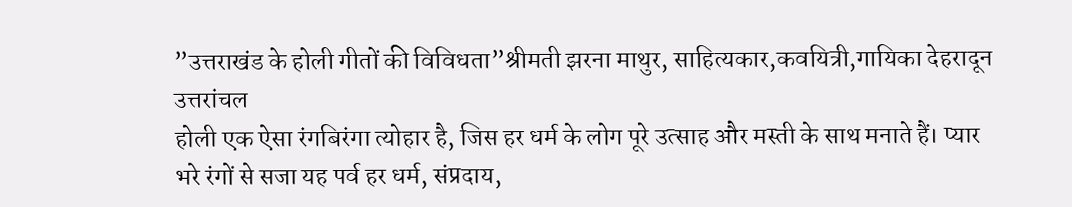”उत्तराखंड के होली गीतों की विविधता”श्रीमती झरना माथुर, साहित्यकार,कवयित्री,गायिका देहरादून उत्तरांचल
होली एक ऐसा रंगबिरंगा त्योहार है, जिस हर धर्म के लोग पूरे उत्साह और मस्ती के साथ मनाते हैं। प्यार भरे रंगों से सजा यह पर्व हर धर्म, संप्रदाय,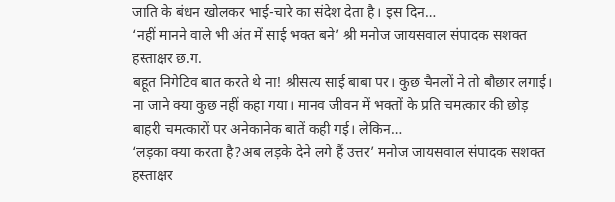जाति के बंधन खोलकर भाई-चारे का संदेश देता है। इस दिन…
‘नहीं मानने वाले भी अंत में साई भक्त बने’ श्री मनोज जायसवाल संपादक सशक्त हस्ताक्षर छ.ग.
बहूत निगेटिव बात करते थे ना! श्रीसत्य साई बाबा पर। कुछ चैनलों ने तो बौछार लगाई। ना जाने क्या कुछ नहीं कहा गया। मानव जीवन में भक्तों के प्रति चमत्कार की छोड़ बाहरी चमत्कारों पर अनेकानेक बातें कही गई। लेकिन…
‘लड़का क्या करता है?अब लड़के देने लगे हैं उत्तर’ मनोज जायसवाल संपादक सशक्त हस्ताक्षर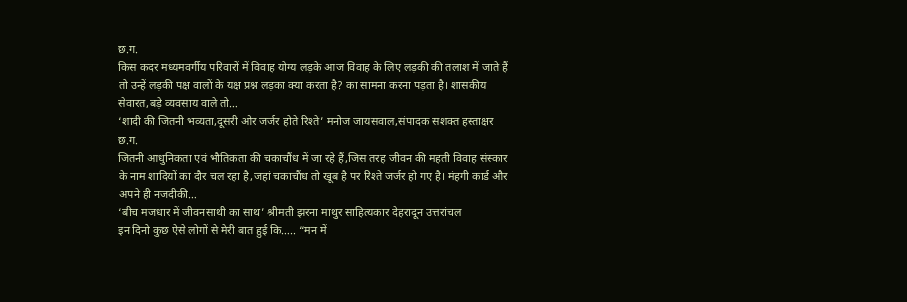छ.ग.
किस कदर मध्यमवर्गीय परिवारों में विवाह योग्य लड़के आज विवाह के लिए लड़की की तलाश में जाते हैं तो उन्हें लड़की पक्ष वालों के यक्ष प्रश्न लड़का क्या करता है? का सामना करना पड़ता है। शासकीय सेवारत,बड़े व्यवसाय वाले तो…
‘शादी की जितनी भव्यता,दूसरी ओर जर्जर होते रिश्ते’ मनोज जायसवाल,संपादक सशक्त हस्ताक्षर छ.ग.
जितनी आधुनिकता एवं भौतिकता की चकाचौंध में जा रहे हैं,जिस तरह जीवन की महती विवाह संस्कार के नाम शादियों का दौर चल रहा है,जहां चकाचौंध तो खूब है पर रिश्ते जर्जर हो गए है। मंहगी कार्ड और अपने ही नजदीकी…
‘बीच मजधार में जीवनसाथी का साथ’ श्रीमती झरना माथुर साहित्यकार देहरादून उत्तरांचल
इन दिनो कुछ ऐसे लोगों से मेरी बात हुई कि….. “मन में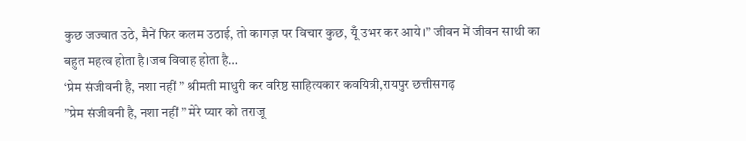कुछ जज्वात उठे, मैनें फिर कलम उठाई, तो कागज़ पर विचार कुछ, यूँ उभर कर आये।” जीवन में जीवन साथी का बहुत महत्व होता है।जब विवाह होता है…
‘प्रेम संजीवनी है, नशा नहीं ” श्रीमती माधुरी कर वरिष्ठ साहित्यकार कवयित्री,रायपुर छत्तीसगढ़
”प्रेम संजीवनी है, नशा नहीं ” मेरे प्यार को तराजू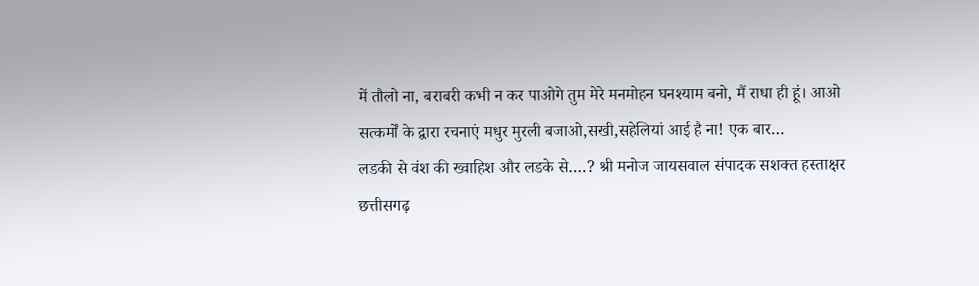में तौलो ना, बराबरी कभी न कर पाओगे तुम मेरे मनमोहन घनश्याम बनो, मैं राधा ही हूं। आओ सत्कर्मों के द्वारा रचनाएं मधुर मुरली बजाओ,सखी,सहेलियां आई है ना! एक बार…
लडकी से वंश की ख्वाहिश और लडके से….? श्री मनोज जायसवाल संपादक सशक्त हस्ताक्षर छत्तीसगढ़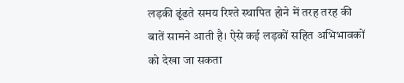लड़की ढूंढते समय रिश्ते स्थापित होने में तरह तरह की बातें सामने आती है। ऐसे कई लड़कों सहित अभिभावकों को देखा जा सकता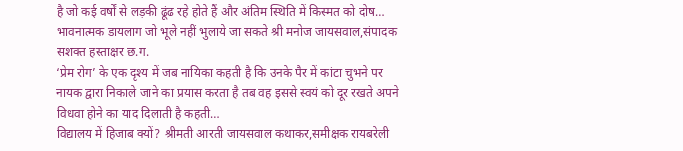है जो कई वर्षों से लड़की ढूंढ रहे होते हैं और अंतिम स्थिति में किस्मत को दोष…
भावनात्मक डायलाग जो भूले नहीं भुलाये जा सकते श्री मनोज जायसवाल,संपादक सशक्त हस्ताक्षर छ.ग.
‘प्रेम रोग’ के एक दृश्य में जब नायिका कहती है कि उनके पैर में कांटा चुभने पर नायक द्वारा निकाले जाने का प्रयास करता है तब वह इससे स्वयं को दूर रखते अपने विधवा होने का याद दिलाती है कहती…
विद्यालय में हिजाब क्यों? श्रीमती आरती जायसवाल कथाकर,समीक्षक रायबरेली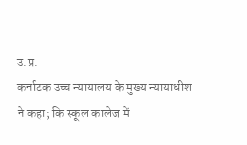उ.प्र.
कर्नाटक उच्च न्यायालय के मुख्य न्यायाधीश ने कहा; कि स्कूल कालेज में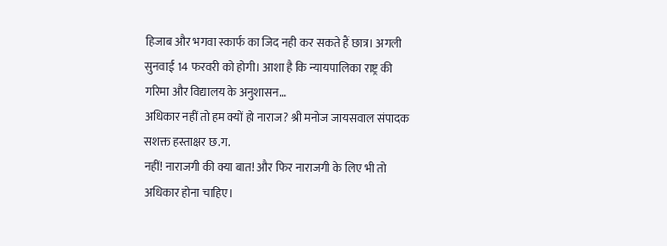हिजाब और भगवा स्कार्फ का जिद नही कर सकते हैं छात्र। अगली सुनवाई 14 फरवरी को होगी। आशा है कि न्यायपालिका राष्ट्र की गरिमा और विद्यालय के अनुशासन…
अधिकार नहीं तो हम क्यों हो नाराज? श्री मनोज जायसवाल संपादक सशक्त हस्ताक्षर छ.ग.
नहीं! नाराजगी की क्या बात! और फिर नाराजगी के लिए भी तो अधिकार होना चाहिए।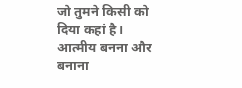जो तुमने किसी को दिया कहां है। आत्मीय बनना और बनाना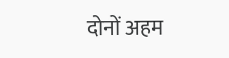दोनों अहम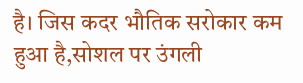है। जिस कदर भौतिक सरोकार कम हुआ है,सोशल पर उंगली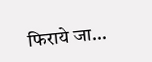फिराये जा…